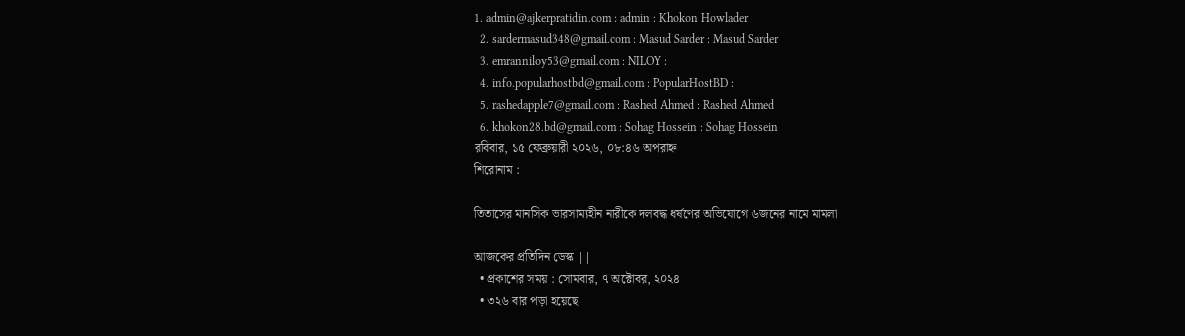1. admin@ajkerpratidin.com : admin : Khokon Howlader
  2. sardermasud348@gmail.com : Masud Sarder : Masud Sarder
  3. emranniloy53@gmail.com : NILOY :
  4. info.popularhostbd@gmail.com : PopularHostBD :
  5. rashedapple7@gmail.com : Rashed Ahmed : Rashed Ahmed
  6. khokon28.bd@gmail.com : Sohag Hossein : Sohag Hossein
রবিবার, ১৫ ফেব্রুয়ারী ২০২৬, ০৮:৪৬ অপরাহ্ন
শিরোনাম :

তিতাসের মানসিক ভারসাম্যহীন নারীকে দলবদ্ধ ধর্ষণের অভিযোগে ৬জনের নামে মামলা

আজকের প্রতিদিন ডেস্ক ||
  • প্রকাশের সময় : সোমবার, ৭ অক্টোবর, ২০২৪
  • ৩২৬ বার পড়া হয়েছে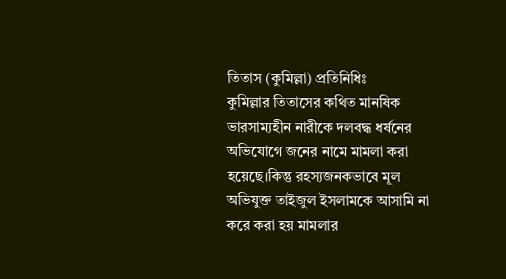তিতাস (কুমিল্লা) প্রতিনিধিঃ
কুমিল্লার তিতাসের কথিত মানষিক ভারসাম্যহীন নারীকে দলবদ্ধ ধর্ষনের অভিযোগে জনের নামে মামলা করা হয়েছে।কিন্তু রহস্যজনকভাবে মূল অভিযুক্ত তাইজুল ইসলামকে আসামি না করে করা হয় মামলার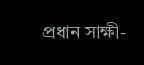প্রধান সাক্ষী-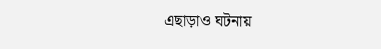এছাড়াও ঘটনায়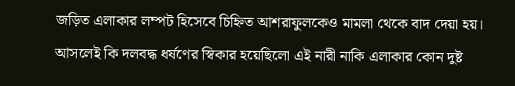জড়িত এলাকার লম্পট হিসেবে চিহ্নিত আশরাফুলকেও মামলা থেকে বাদ দেয়া হয়। আসলেই কি দলবদ্ধ ধর্ষণের স্বিকার হয়েছিলো এই নারী নাকি এলাকার কোন দুষ্ট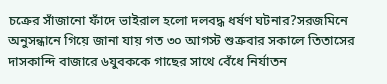চক্রের সাঁজানো ফাঁদে ভাইরাল হলো দলবদ্ধ ধর্ষণ ঘটনার?সরজমিনে অনুসন্ধানে গিয়ে জানা যায় গত ৩০ আগস্ট শুক্রবার সকালে তিতাসের দাসকান্দি বাজারে ৬যুবককে গাছের সাথে বেঁধে নির্যাতন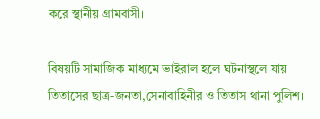করে স্থানীয় গ্রামবাসী।

বিষয়টি সামাজিক মাধ্যমে ভাইরাল হলে ঘটনাস্থলে যায় তিতাসের ছাত্র-জনতা,সেনাবাহিনীর ও তিতাস থানা পুলিশ।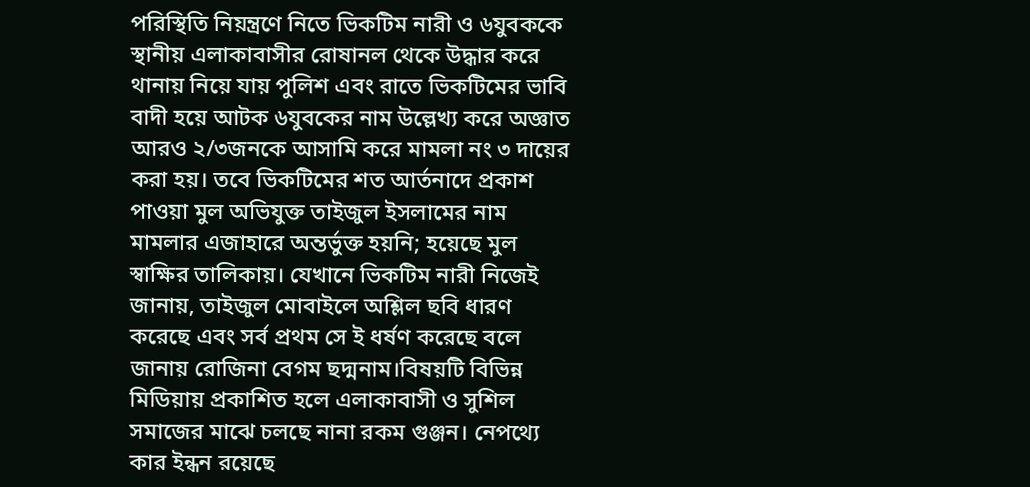পরিস্থিতি নিয়ন্ত্রণে নিতে ভিকটিম নারী ও ৬যুবককে স্থানীয় এলাকাবাসীর রোষানল থেকে উদ্ধার করে থানায় নিয়ে যায় পুলিশ এবং রাতে ভিকটিমের ভাবি বাদী হয়ে আটক ৬যুবকের নাম উল্লেখ্য করে অজ্ঞাত আরও ২/৩জনকে আসামি করে মামলা নং ৩ দায়ের করা হয়। তবে ভিকটিমের শত আর্তনাদে প্রকাশ পাওয়া মুল অভিযুক্ত তাইজুল ইসলামের নাম মামলার এজাহারে অন্তর্ভুক্ত হয়নি; হয়েছে মুল স্বাক্ষির তালিকায়। যেখানে ভিকটিম নারী নিজেই জানায়, তাইজুল মোবাইলে অশ্লিল ছবি ধারণ করেছে এবং সর্ব প্রথম সে ই ধর্ষণ করেছে বলে জানায় রোজিনা বেগম ছদ্মনাম।বিষয়টি বিভিন্ন মিডিয়ায় প্রকাশিত হলে এলাকাবাসী ও সুশিল সমাজের মাঝে চলছে নানা রকম গুঞ্জন। নেপথ্যে কার ইন্ধন রয়েছে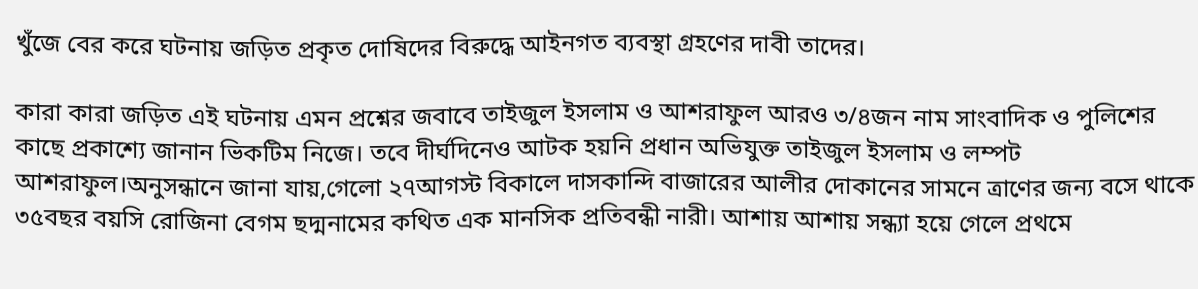খুঁজে বের করে ঘটনায় জড়িত প্রকৃত দোষিদের বিরুদ্ধে আইনগত ব্যবস্থা গ্রহণের দাবী তাদের।

কারা কারা জড়িত এই ঘটনায় এমন প্রশ্নের জবাবে তাইজুল ইসলাম ও আশরাফুল আরও ৩/৪জন নাম সাংবাদিক ও পুলিশের কাছে প্রকাশ্যে জানান ভিকটিম নিজে। তবে দীর্ঘদিনেও আটক হয়নি প্রধান অভিযুক্ত তাইজুল ইসলাম ও লম্পট আশরাফুল।অনুসন্ধানে জানা যায়,গেলো ২৭আগস্ট বিকালে দাসকান্দি বাজারের আলীর দোকানের সামনে ত্রাণের জন্য বসে থাকে ৩৫বছর বয়সি রোজিনা বেগম ছদ্মনামের কথিত এক মানসিক প্রতিবন্ধী নারী। আশায় আশায় সন্ধ্যা হয়ে গেলে প্রথমে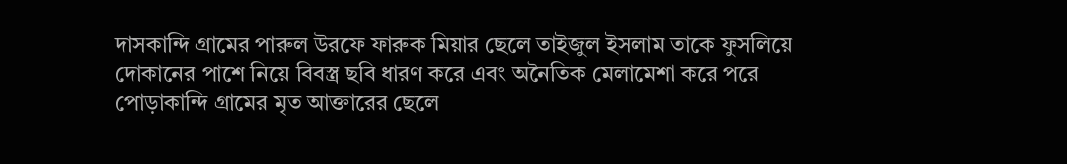দাসকান্দি গ্রামের পারুল উরফে ফারুক মিয়ার ছেলে তাইজুল ইসলাম তাকে ফুসলিয়ে দোকানের পাশে নিয়ে বিবস্ত্র ছবি ধারণ করে এবং অনৈতিক মেলামেশা করে পরে পোড়াকান্দি গ্রামের মৃত আক্তারের ছেলে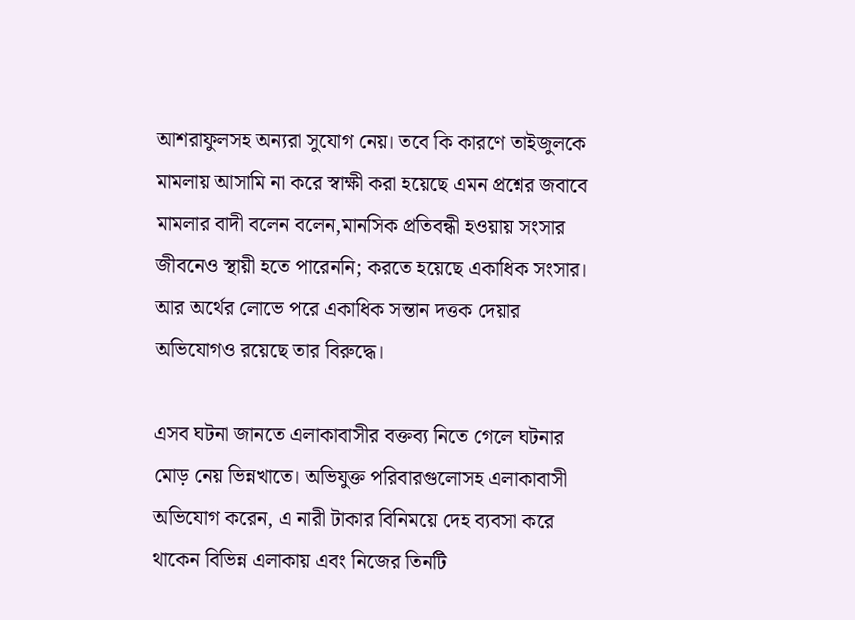আশরাফুলসহ অন্যরা সুযোগ নেয়। তবে কি কারণে তাইজুলকে মামলায় আসামি না করে স্বাক্ষী করা হয়েছে এমন প্রশ্নের জবাবে মামলার বাদী বলেন বলেন,মানসিক প্রতিবন্ধী হওয়ায় সংসার জীবনেও স্থায়ী হতে পারেননি; করতে হয়েছে একাধিক সংসার। আর অর্থের লোভে পরে একাধিক সন্তান দত্তক দেয়ার অভিযোগও রয়েছে তার বিরুদ্ধে।

এসব ঘটনা জানতে এলাকাবাসীর বক্তব্য নিতে গেলে ঘটনার মোড় নেয় ভিন্নখাতে। অভিযুক্ত পরিবারগুলোসহ এলাকাবাসী অভিযোগ করেন, এ নারী টাকার বিনিময়ে দেহ ব্যবসা করে থাকেন বিভিন্ন এলাকায় এবং নিজের তিনটি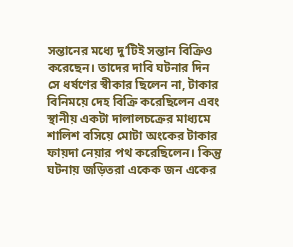সন্তানের মধ্যে দু’টিই সন্তান বিক্রিও করেছেন। তাদের দাবি ঘটনার দিন সে ধর্ষণের স্বীকার ছিলেন না, টাকার বিনিময়ে দেহ বিক্রি করেছিলেন এবং স্থানীয় একটা দালালচক্রের মাধ্যমে শালিশ বসিয়ে মোটা অংকের টাকার ফায়দা নেয়ার পথ করেছিলেন। কিন্তু ঘটনায় জড়িতরা একেক জন একের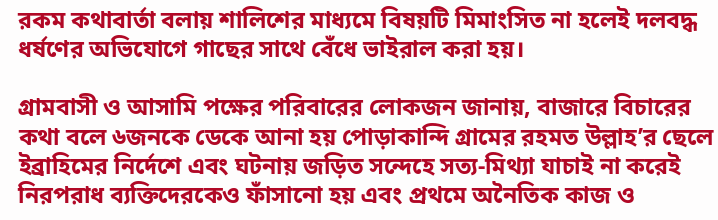রকম কথাবার্তা বলায় শালিশের মাধ্যমে বিষয়টি মিমাংসিত না হলেই দলবদ্ধ ধর্ষণের অভিযোগে গাছের সাথে বেঁধে ভাইরাল করা হয়।

গ্রামবাসী ও আসামি পক্ষের পরিবারের লোকজন জানায়, বাজারে বিচারের কথা বলে ৬জনকে ডেকে আনা হয় পোড়াকান্দি গ্রামের রহমত উল্লাহ’র ছেলে ইব্রাহিমের নির্দেশে এবং ঘটনায় জড়িত সন্দেহে সত্য-মিথ্যা যাচাই না করেই নিরপরাধ ব্যক্তিদেরকেও ফাঁসানো হয় এবং প্রথমে অনৈতিক কাজ ও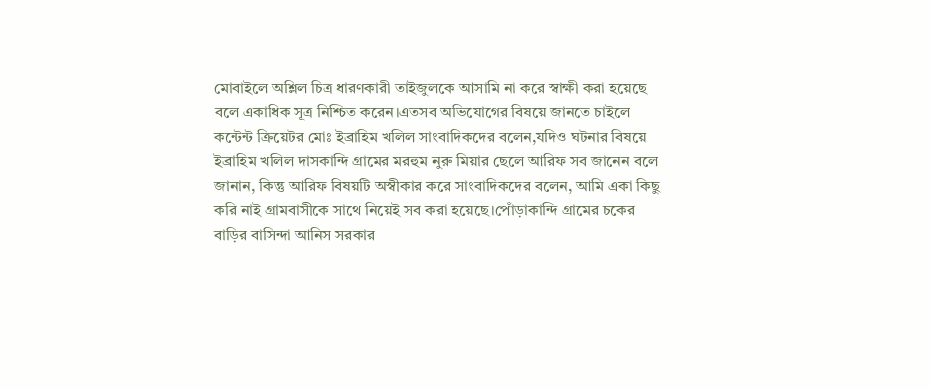মোবাইলে অশ্লিল চিত্র ধারণকারী তাইজুলকে আসামি না করে স্বাক্ষী করা হয়েছে বলে একাধিক সূত্র নিশ্চিত করেন।এতসব অভিযোগের বিষয়ে জানতে চাইলে কন্টেন্ট ক্রিয়েটর মোঃ ইব্রাহিম খলিল সাংবাদিকদের বলেন,যদিও ঘটনার বিষয়ে ইব্রাহিম খলিল দাসকান্দি গ্রামের মরহুম নুরু মিয়ার ছেলে আরিফ সব জানেন বলে জানান, কিন্তু আরিফ বিষয়টি অস্বীকার করে সাংবাদিকদের বলেন, আমি একা কিছু করি নাই গ্রামবাসীকে সাথে নিয়েই সব করা হয়েছে।পোঁড়াকান্দি গ্রামের চকের বাড়ির বাসিন্দা আনিস সরকার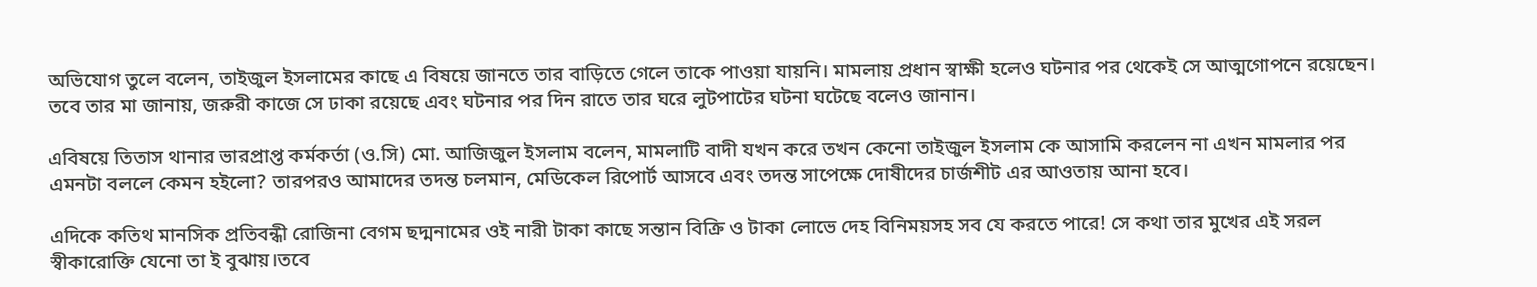অভিযোগ তুলে বলেন, তাইজুল ইসলামের কাছে এ বিষয়ে জানতে তার বাড়িতে গেলে তাকে পাওয়া যায়নি। মামলায় প্রধান স্বাক্ষী হলেও ঘটনার পর থেকেই সে আত্মগোপনে রয়েছেন। তবে তার মা জানায়, জরুরী কাজে সে ঢাকা রয়েছে এবং ঘটনার পর দিন রাতে তার ঘরে লুটপাটের ঘটনা ঘটেছে বলেও জানান।

এবিষয়ে তিতাস থানার ভারপ্রাপ্ত কর্মকর্তা (ও.সি) মো. আজিজুল ইসলাম বলেন, মামলাটি বাদী যখন করে তখন কেনো তাইজুল ইসলাম কে আসামি করলেন না এখন মামলার পর এমনটা বললে কেমন হইলো? তারপরও আমাদের তদন্ত চলমান, মেডিকেল রিপোর্ট আসবে এবং তদন্ত সাপেক্ষে দোষীদের চার্জশীট এর আওতায় আনা হবে।

এদিকে কতিথ মানসিক প্রতিবন্ধী রোজিনা বেগম ছদ্মনামের ওই নারী টাকা কাছে সন্তান বিক্রি ও টাকা লোভে দেহ বিনিময়সহ সব যে করতে পারে! সে কথা তার মুখের এই সরল স্বীকারোক্তি যেনো তা ই বুঝায়।তবে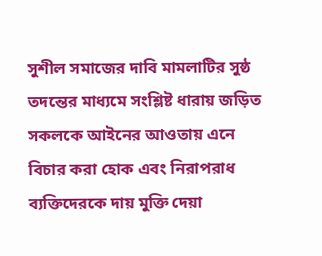সুশীল সমাজের দাবি মামলাটির সুষ্ঠ তদন্তের মাধ্যমে সংশ্লিষ্ট ধারায় জড়িত সকলকে আইনের আওতায় এনে বিচার করা হোক এবং নিরাপরাধ ব্যক্তিদেরকে দায় মুক্তি দেয়া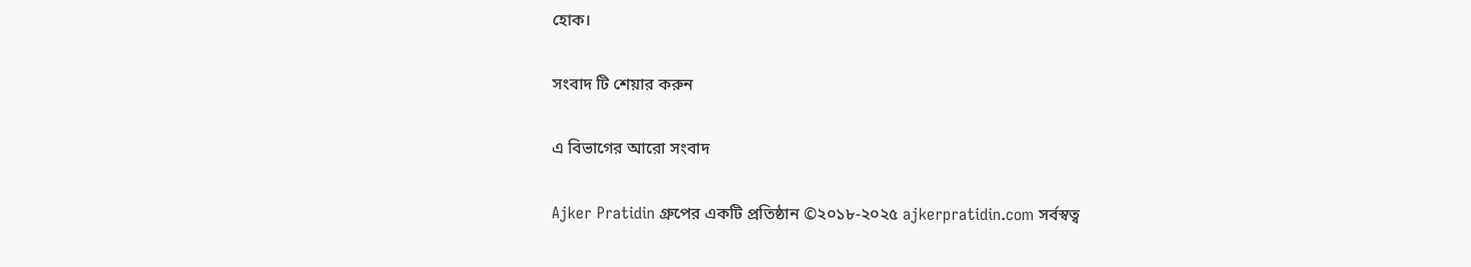হোক।

সংবাদ টি শেয়ার করুন

এ বিভাগের আরো সংবাদ

Ajker Pratidin গ্রুপের একটি প্রতিষ্ঠান ©২০১৮-২০২৫ ajkerpratidin.com সর্বস্বত্ব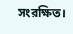সংরক্ষিত।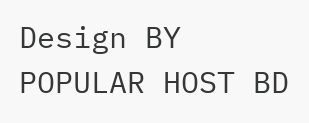Design BY POPULAR HOST BD